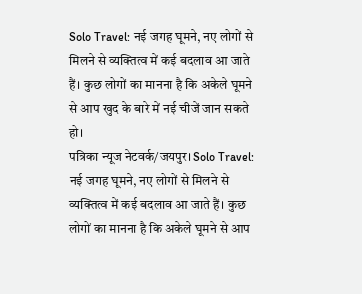Solo Travel: नई जगह घूमने, नए लोगों से मिलने से व्यक्तित्व में कई बदलाव आ जाते हैं। कुछ लोगों का मानना है कि अकेले घूमने से आप खुद के बारे में नई चीजें जान सकते हो।
पत्रिका न्यूज नेटवर्क/जयपुर। Solo Travel: नई जगह घूमने, नए लोगों से मिलने से व्यक्तित्व में कई बदलाव आ जाते हैं। कुछ लोगों का मानना है कि अकेले घूमने से आप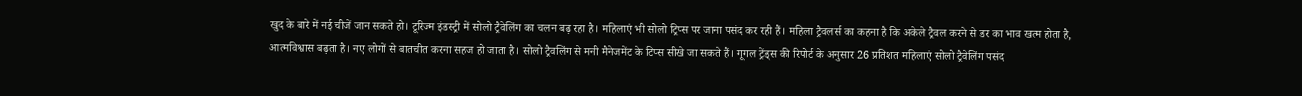खुद के बारे में नई चीजें जान सकते हो। टूरिज्म इंडस्ट्री में सोलो ट्रैवेलिंग का चलन बढ़ रहा है। महिलाएं भी सोलो ट्रिप्स पर जाना पसंद कर रही हैं। महिला ट्रैवलर्स का कहना है कि अकेले ट्रैवल करने से डर का भाव खत्म होता है, आत्मविश्वास बढ़ता है। नए लोगों से बातचीत करना सहज हो जाता है। सोलो ट्रैवलिंग से मनी मैनेजमेंट के टिप्स सीखे जा सकते हैं। गूगल ट्रेंड्स की रिपोर्ट के अनुसार 26 प्रतिशत महिलाएं सोलो ट्रैवेलिंग पसंद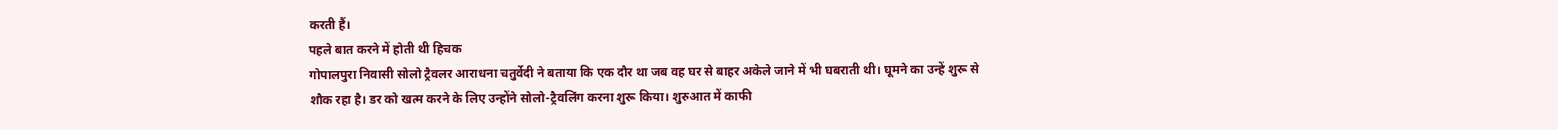करती हैं।
पहले बात करने में होती थी हिचक
गोपालपुरा निवासी सोलो ट्रैवलर आराधना चतुर्वेदी ने बताया कि एक दौर था जब वह घर से बाहर अकेले जाने में भी घबराती थी। घूमने का उन्हें शुरू से शौक रहा है। डर को खत्म करने के लिए उन्होंने सोलो-ट्रैवलिंग करना शुरू किया। शुरुआत में काफी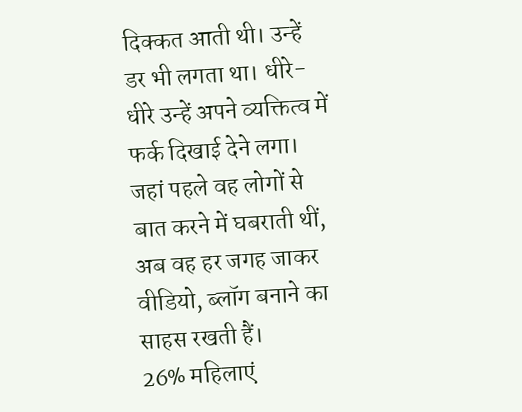दिक्कत आती थी। उन्हें डर भी लगता था। धीरे-धीरे उन्हें अपने व्यक्तित्व में फर्क दिखाई देने लगा। जहां पहले वह लोगों से बात करने में घबराती थीं, अब वह हर जगह जाकर वीडियो, ब्लॉग बनाने का साहस रखती हैं।
26% महिलाएं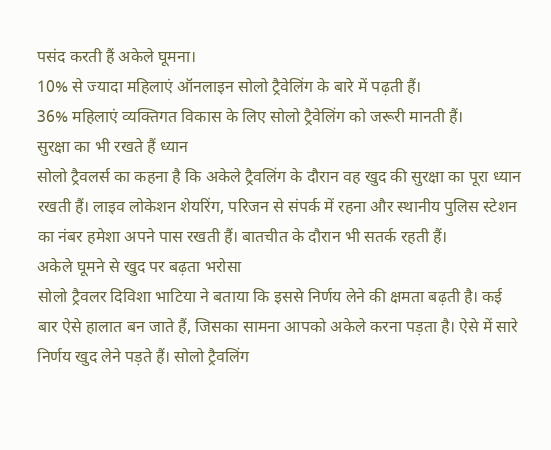पसंद करती हैं अकेले घूमना।
10% से ज्यादा महिलाएं ऑनलाइन सोलो ट्रैवेलिंग के बारे में पढ़ती हैं।
36% महिलाएं व्यक्तिगत विकास के लिए सोलो ट्रैवेलिंग को जरूरी मानती हैं।
सुरक्षा का भी रखते हैं ध्यान
सोलो ट्रैवलर्स का कहना है कि अकेले ट्रैवलिंग के दौरान वह खुद की सुरक्षा का पूरा ध्यान रखती हैं। लाइव लोकेशन शेयरिंग, परिजन से संपर्क में रहना और स्थानीय पुलिस स्टेशन का नंबर हमेशा अपने पास रखती हैं। बातचीत के दौरान भी सतर्क रहती हैं।
अकेले घूमने से खुद पर बढ़ता भरोसा
सोलो ट्रैवलर दिविशा भाटिया ने बताया कि इससे निर्णय लेने की क्षमता बढ़ती है। कई बार ऐसे हालात बन जाते हैं, जिसका सामना आपको अकेले करना पड़ता है। ऐसे में सारे निर्णय खुद लेने पड़ते हैं। सोलो ट्रैवलिंग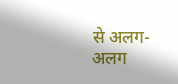से अलग-अलग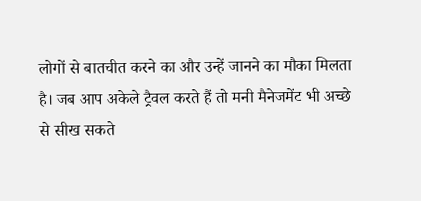लोगों से बातचीत करने का और उन्हें जानने का मौका मिलता है। जब आप अकेले ट्रैवल करते हैं तो मनी मैनेजमेंट भी अच्छे से सीख सकते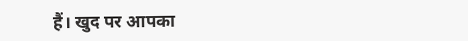हैं। खुद पर आपका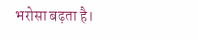भरोसा बढ़ता है।